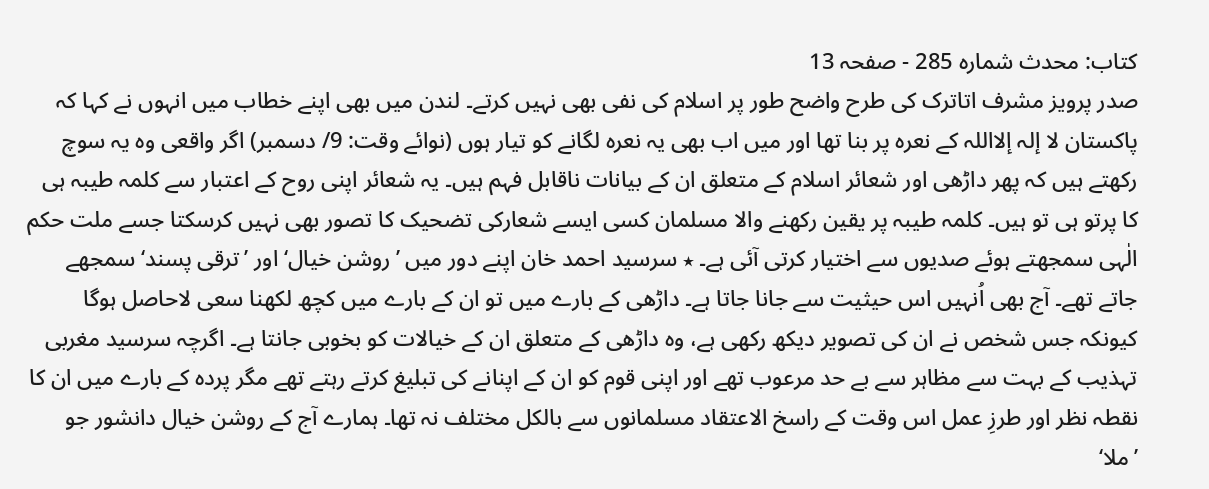کتاب: محدث شمارہ 285 - صفحہ 13
صدر پرویز مشرف اتاترک کی طرح واضح طور پر اسلام کی نفی بھی نہیں کرتے۔ لندن میں بھی اپنے خطاب میں انہوں نے کہا کہ پاکستان لا إلہ إلااللہ کے نعرہ پر بنا تھا اور میں اب بھی یہ نعرہ لگانے کو تیار ہوں (نوائے وقت: 9/ دسمبر) اگر واقعی وہ یہ سوچ رکھتے ہیں کہ پھر داڑھی اور شعائر اسلام کے متعلق ان کے بیانات ناقابل فہم ہیں۔ یہ شعائر اپنی روح کے اعتبار سے کلمہ طیبہ ہی کا پرتو ہی تو ہیں۔ کلمہ طیبہ پر یقین رکھنے والا مسلمان کسی ایسے شعارکی تضحیک کا تصور بھی نہیں کرسکتا جسے ملت حکم الٰہی سمجھتے ہوئے صدیوں سے اختیار کرتی آئی ہے۔ ٭ سرسید احمد خان اپنے دور میں ’روشن خیال‘ اور ’ترقی پسند‘ سمجھے جاتے تھے۔ آج بھی اُنہیں اس حیثیت سے جانا جاتا ہے۔ داڑھی کے بارے میں تو ان کے بارے میں کچھ لکھنا سعی لاحاصل ہوگا کیونکہ جس شخص نے ان کی تصویر دیکھ رکھی ہے، وہ داڑھی کے متعلق ان کے خیالات کو بخوبی جانتا ہے۔ اگرچہ سرسید مغربی تہذیب کے بہت سے مظاہر سے بے حد مرعوب تھے اور اپنی قوم کو ان کے اپنانے کی تبلیغ کرتے رہتے تھے مگر پردہ کے بارے میں ان کا نقطہ نظر اور طرزِ عمل اس وقت کے راسخ الاعتقاد مسلمانوں سے بالکل مختلف نہ تھا۔ ہمارے آج کے روشن خیال دانشور جو ’ملا‘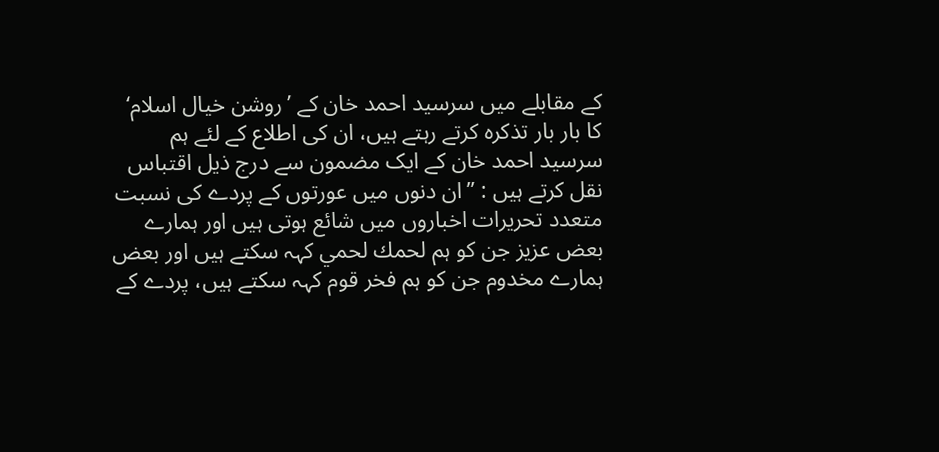کے مقابلے میں سرسید احمد خان کے ’روشن خیال اسلام‘ کا بار بار تذکرہ کرتے رہتے ہیں، ان کی اطلاع کے لئے ہم سرسید احمد خان کے ایک مضمون سے درج ذیل اقتباس نقل کرتے ہیں : ”ان دنوں میں عورتوں کے پردے کی نسبت متعدد تحریرات اخباروں میں شائع ہوتی ہیں اور ہمارے بعض عزیز جن کو ہم لحمك لحمي کہہ سکتے ہیں اور بعض ہمارے مخدوم جن کو ہم فخر قوم کہہ سکتے ہیں، پردے کے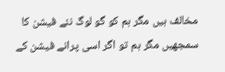مخالف ہیں مگر ہم کو گو لوگ نئے فیشن کا سمجھیں مگر ہم تو اگر اسی پرانے فیشن کے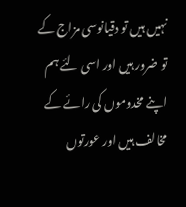نہیں ہیں تو دقیانوسی مزاج کے تو ضرور ہیں اور اسی لئے ہم اپنے مخدوموں کی رائے کے مخالف ہیں اور عورتوں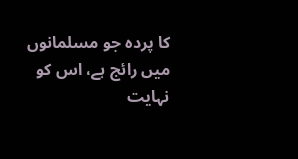کا پردہ جو مسلمانوں میں رائج ہے، اس کو نہایت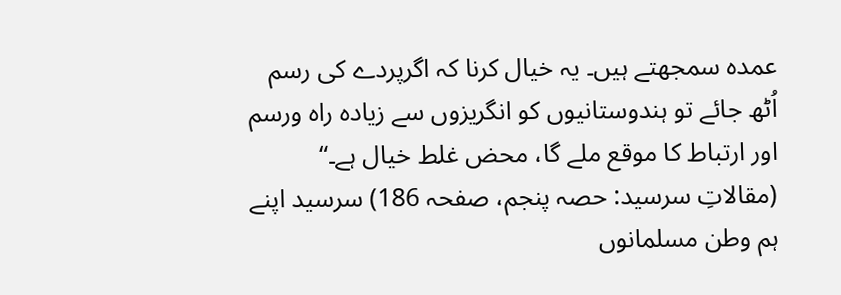عمدہ سمجھتے ہیں۔ یہ خیال کرنا کہ اگرپردے کی رسم اُٹھ جائے تو ہندوستانیوں کو انگریزوں سے زیادہ راہ ورسم اور ارتباط کا موقع ملے گا، محض غلط خیال ہے۔“ (مقالاتِ سرسید: حصہ پنجم، صفحہ 186) سرسید اپنے ہم وطن مسلمانوں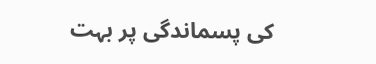کی پسماندگی پر بہت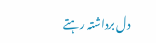دل برداشتہ رہتے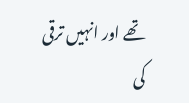تھے اور انہیں ترقی کی